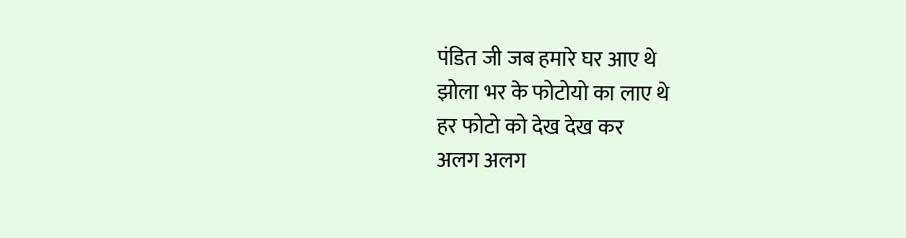पंडित जी जब हमारे घर आए थे
झोला भर के फोटोयो का लाए थे
हर फोटो को देख देख कर
अलग अलग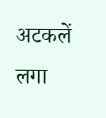अटकलें लगा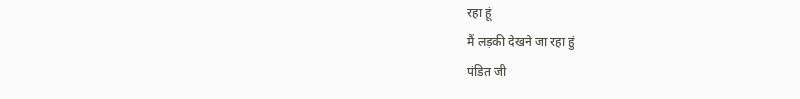रहा हूं
मैं लड़की देखने जा रहा हुं
पंडित जी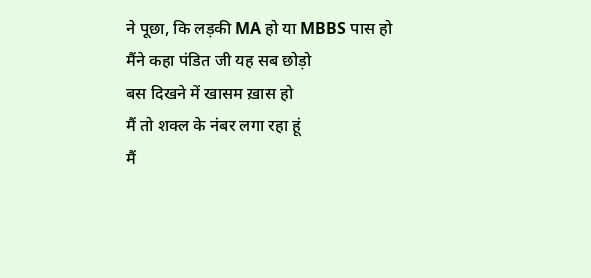ने पूछा, कि लड़की MA हो या MBBS पास हो
मैंने कहा पंडित जी यह सब छोड़ो
बस दिखने में खासम ख़ास हो
मैं तो शक्ल के नंबर लगा रहा हूं
मैं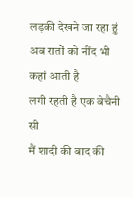लड़की देखने जा रहा हुं
अब रातों को नींद भी कहां आती है
लगी रहती है एक बेचैनी सी
मैं शादी की बाद की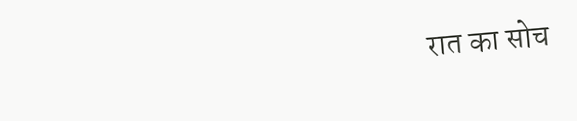रात का सोच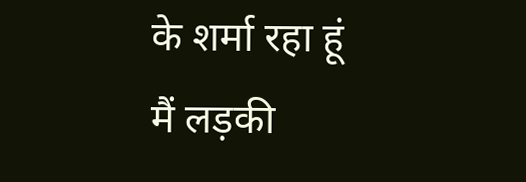के शर्मा रहा हूं
मैं लड़की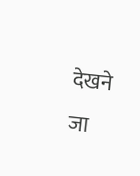देखने जा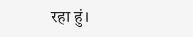रहा हुं।